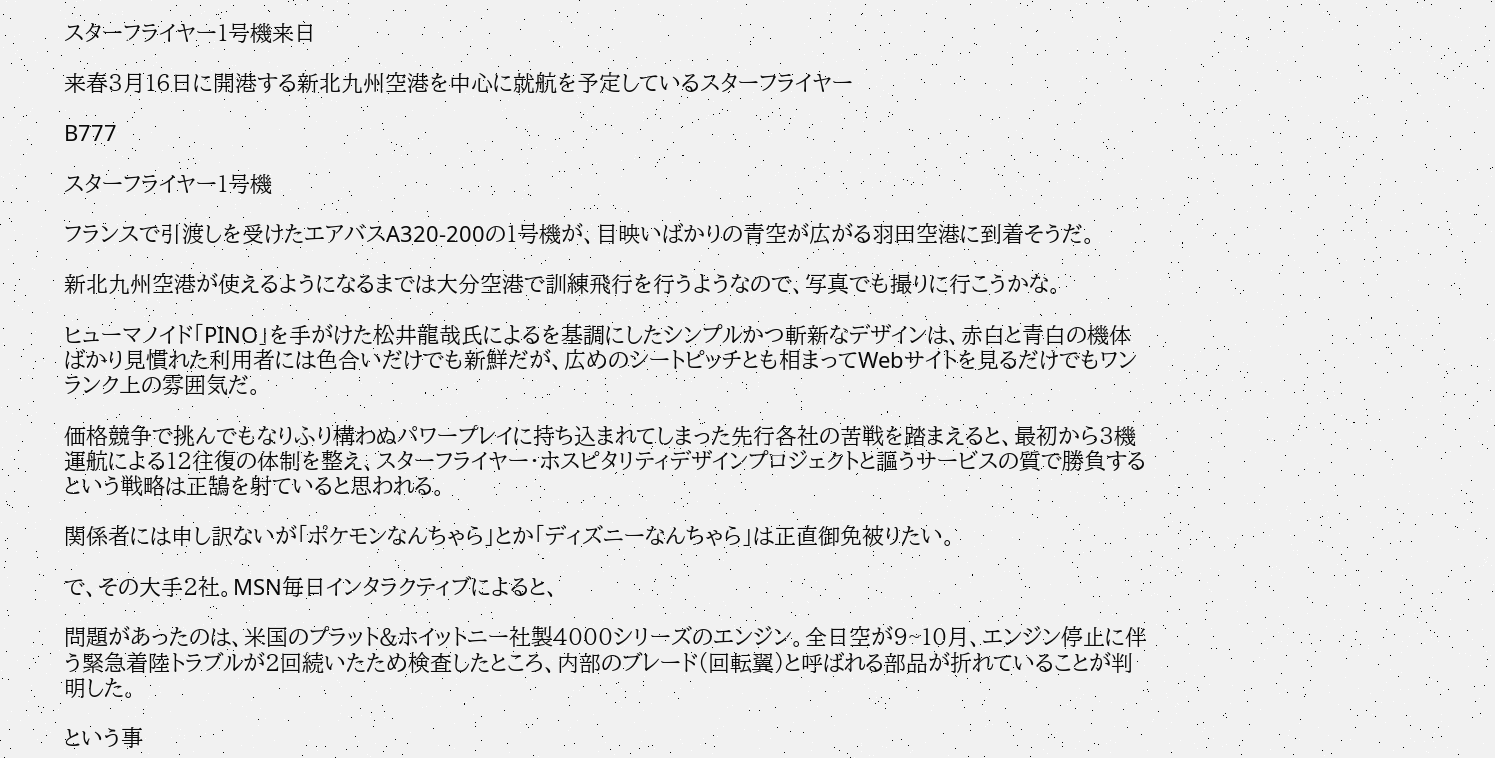スターフライヤー1号機来日

来春3月16日に開港する新北九州空港を中心に就航を予定しているスターフライヤー

B777

スターフライヤー1号機

フランスで引渡しを受けたエアバスA320-200の1号機が、目映いばかりの青空が広がる羽田空港に到着そうだ。

新北九州空港が使えるようになるまでは大分空港で訓練飛行を行うようなので、写真でも撮りに行こうかな。

ヒューマノイド「PINO」を手がけた松井龍哉氏によるを基調にしたシンプルかつ斬新なデザインは、赤白と青白の機体ばかり見慣れた利用者には色合いだけでも新鮮だが、広めのシートピッチとも相まってWebサイトを見るだけでもワンランク上の雰囲気だ。

価格競争で挑んでもなりふり構わぬパワープレイに持ち込まれてしまった先行各社の苦戦を踏まえると、最初から3機運航による12往復の体制を整え、スターフライヤー・ホスピタリティデザインプロジェクトと謳うサービスの質で勝負するという戦略は正鵠を射ていると思われる。

関係者には申し訳ないが「ポケモンなんちゃら」とか「ディズニーなんちゃら」は正直御免被りたい。

で、その大手2社。MSN毎日インタラクティブによると、

問題があったのは、米国のプラット&ホイットニー社製4000シリーズのエンジン。全日空が9~10月、エンジン停止に伴う緊急着陸トラブルが2回続いたため検査したところ、内部のブレード(回転翼)と呼ばれる部品が折れていることが判明した。

という事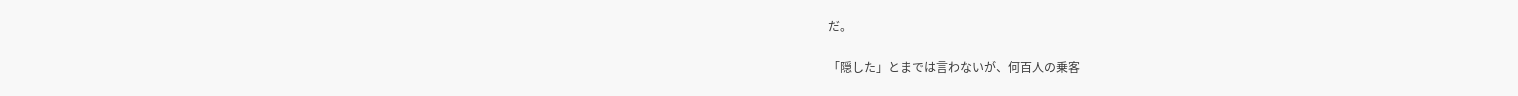だ。

「隠した」とまでは言わないが、何百人の乗客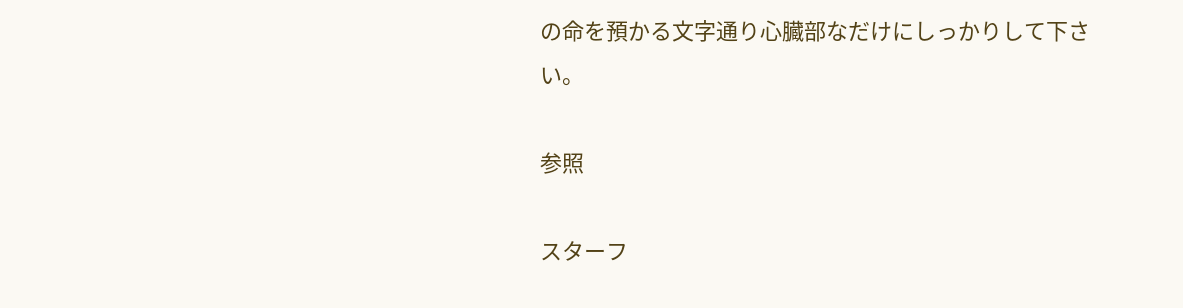の命を預かる文字通り心臓部なだけにしっかりして下さい。

参照

スターフ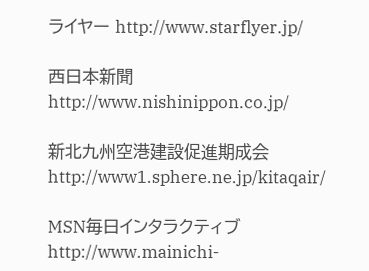ライヤー http://www.starflyer.jp/

西日本新聞 http://www.nishinippon.co.jp/

新北九州空港建設促進期成会 http://www1.sphere.ne.jp/kitaqair/

MSN毎日インタラクティブ http://www.mainichi-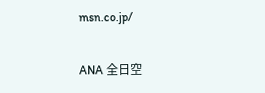msn.co.jp/

ANA 全日空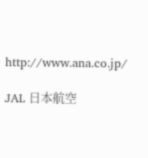http://www.ana.co.jp/

JAL 日本航空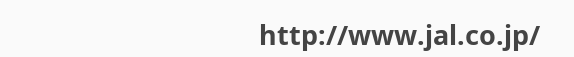http://www.jal.co.jp/